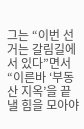그는 “이번 선거는 갈림길에 서 있다”면서 “이른바 ‘부동산 지옥’을 끝낼 힘을 모아야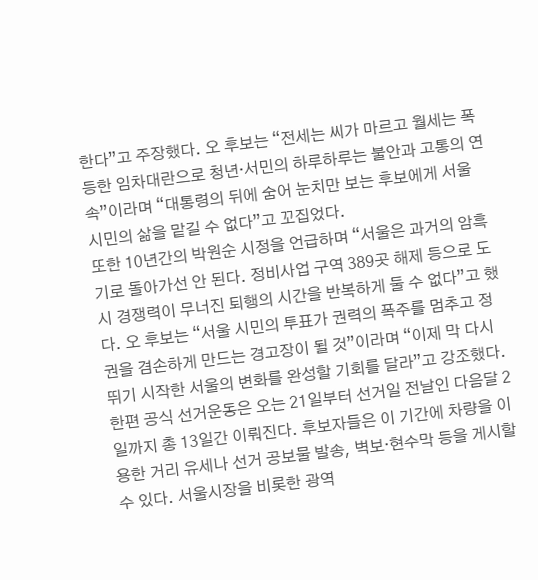한다”고 주장했다. 오 후보는 “전세는 씨가 마르고 월세는 폭등한 임차대란으로 청년·서민의 하루하루는 불안과 고통의 연속”이라며 “대통령의 뒤에 숨어 눈치만 보는 후보에게 서울 시민의 삶을 맡길 수 없다”고 꼬집었다.
또한 10년간의 박원순 시정을 언급하며 “서울은 과거의 암흑기로 돌아가선 안 된다. 정비사업 구역 389곳 해제 등으로 도시 경쟁력이 무너진 퇴행의 시간을 반복하게 둘 수 없다”고 했다. 오 후보는 “서울 시민의 투표가 권력의 폭주를 멈추고 정권을 겸손하게 만드는 경고장이 될 것”이라며 “이제 막 다시 뛰기 시작한 서울의 변화를 완성할 기회를 달라”고 강조했다.
한편 공식 선거운동은 오는 21일부터 선거일 전날인 다음달 2일까지 총 13일간 이뤄진다. 후보자들은 이 기간에 차량을 이용한 거리 유세나 선거 공보물 발송, 벽보·현수막 등을 게시할 수 있다. 서울시장을 비롯한 광역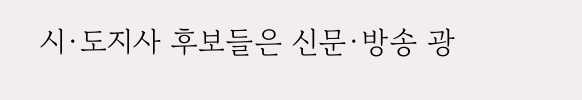시·도지사 후보들은 신문·방송 광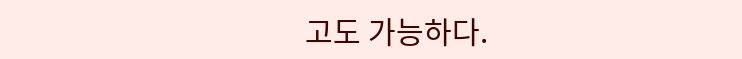고도 가능하다.